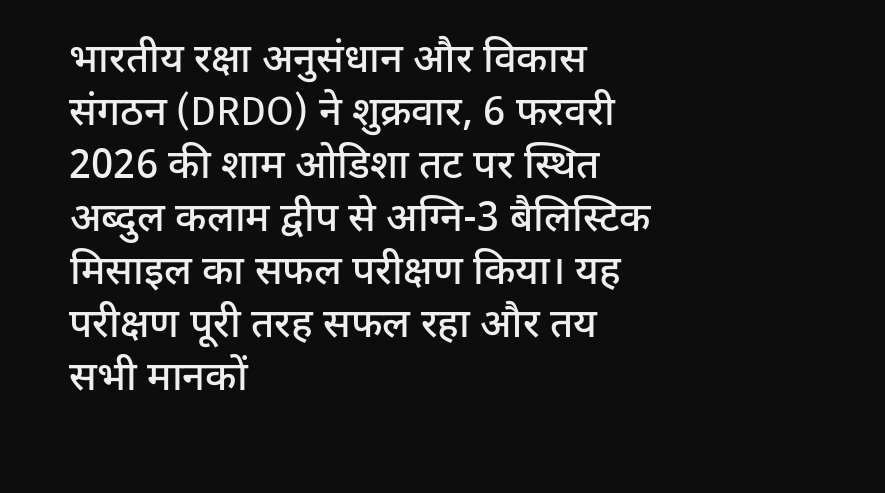भारतीय रक्षा अनुसंधान और विकास संगठन (DRDO) ने शुक्रवार, 6 फरवरी 2026 की शाम ओडिशा तट पर स्थित अब्दुल कलाम द्वीप से अग्नि-3 बैलिस्टिक मिसाइल का सफल परीक्षण किया। यह परीक्षण पूरी तरह सफल रहा और तय सभी मानकों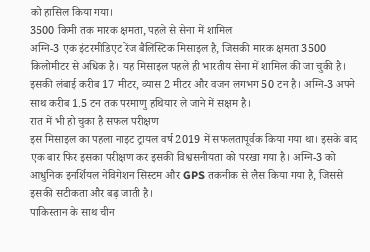को हासिल किया गया।
3500 किमी तक मारक क्षमता, पहले से सेना में शामिल
अग्नि-3 एक इंटरमीडिएट रेंज बैलिस्टिक मिसाइल है, जिसकी मारक क्षमता 3500 किलोमीटर से अधिक है। यह मिसाइल पहले ही भारतीय सेना में शामिल की जा चुकी है। इसकी लंबाई करीब 17 मीटर, व्यास 2 मीटर और वजन लगभग 50 टन है। अग्नि-3 अपने साथ करीब 1.5 टन तक परमाणु हथियार ले जाने में सक्षम है।
रात में भी हो चुका है सफल परीक्षण
इस मिसाइल का पहला नाइट ट्रायल वर्ष 2019 में सफलतापूर्वक किया गया था। इसके बाद एक बार फिर इसका परीक्षण कर इसकी विश्वसनीयता को परखा गया है। अग्नि-3 को आधुनिक इनर्शियल नेविगेशन सिस्टम और GPS तकनीक से लैस किया गया है, जिससे इसकी सटीकता और बढ़ जाती है।
पाकिस्तान के साथ चीन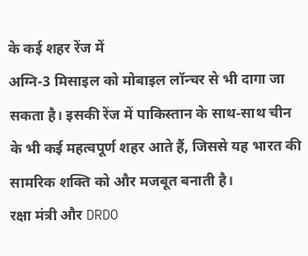के कई शहर रेंज में
अग्नि-3 मिसाइल को मोबाइल लॉन्चर से भी दागा जा सकता है। इसकी रेंज में पाकिस्तान के साथ-साथ चीन के भी कई महत्वपूर्ण शहर आते हैं, जिससे यह भारत की सामरिक शक्ति को और मजबूत बनाती है।
रक्षा मंत्री और DRDO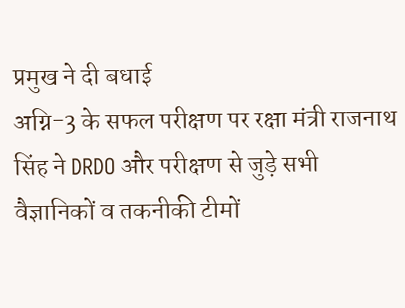प्रमुख ने दी बधाई
अग्नि-3 के सफल परीक्षण पर रक्षा मंत्री राजनाथ सिंह ने DRDO और परीक्षण से जुड़े सभी वैज्ञानिकों व तकनीकी टीमों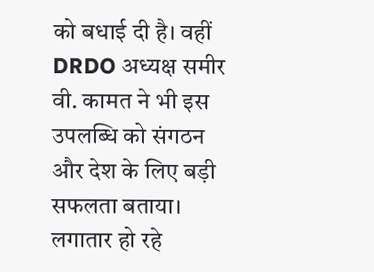को बधाई दी है। वहीं DRDO अध्यक्ष समीर वी. कामत ने भी इस उपलब्धि को संगठन और देश के लिए बड़ी सफलता बताया।
लगातार हो रहे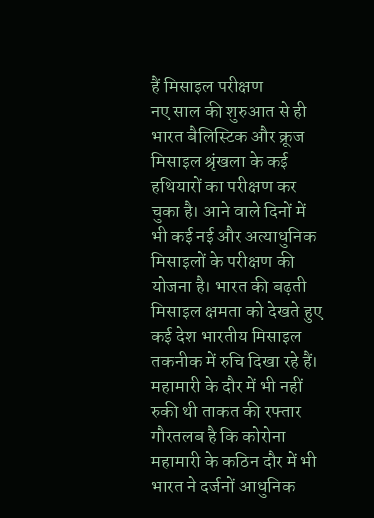हैं मिसाइल परीक्षण
नए साल की शुरुआत से ही भारत बैलिस्टिक और क्रूज मिसाइल श्रृंखला के कई हथियारों का परीक्षण कर चुका है। आने वाले दिनों में भी कई नई और अत्याधुनिक मिसाइलों के परीक्षण की योजना है। भारत की बढ़ती मिसाइल क्षमता को देखते हुए कई देश भारतीय मिसाइल तकनीक में रुचि दिखा रहे हैं।
महामारी के दौर में भी नहीं रुकी थी ताकत की रफ्तार
गौरतलब है कि कोरोना महामारी के कठिन दौर में भी भारत ने दर्जनों आधुनिक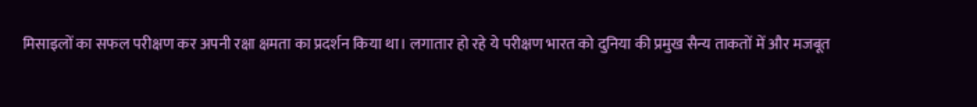मिसाइलों का सफल परीक्षण कर अपनी रक्षा क्षमता का प्रदर्शन किया था। लगातार हो रहे ये परीक्षण भारत को दुनिया की प्रमुख सैन्य ताकतों में और मजबूत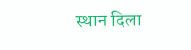स्थान दिला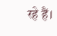रहे हैं।